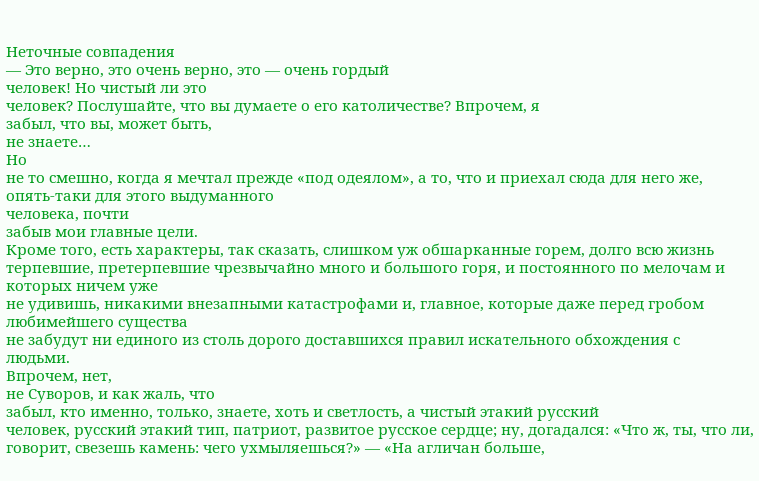Неточные совпадения
— Это верно, это очень верно, это — очень гордый
человек! Но чистый ли это
человек? Послушайте, что вы думаете о его католичестве? Впрочем, я
забыл, что вы, может быть,
не знаете…
Но
не то смешно, когда я мечтал прежде «под одеялом», а то, что и приехал сюда для него же, опять-таки для этого выдуманного
человека, почти
забыв мои главные цели.
Кроме того, есть характеры, так сказать, слишком уж обшарканные горем, долго всю жизнь терпевшие, претерпевшие чрезвычайно много и большого горя, и постоянного по мелочам и которых ничем уже
не удивишь, никакими внезапными катастрофами и, главное, которые даже перед гробом любимейшего существа
не забудут ни единого из столь дорого доставшихся правил искательного обхождения с
людьми.
Впрочем, нет,
не Суворов, и как жаль, что
забыл, кто именно, только, знаете, хоть и светлость, а чистый этакий русский
человек, русский этакий тип, патриот, развитое русское сердце; ну, догадался: «Что ж, ты, что ли, говорит, свезешь камень: чего ухмыляешься?» — «На агличан больше,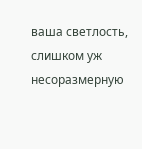ваша светлость, слишком уж несоразмерную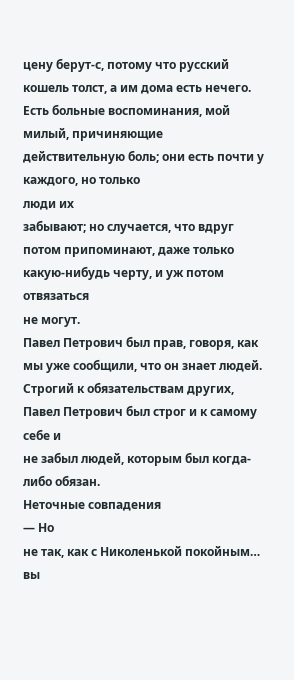цену берут-с, потому что русский кошель толст, а им дома есть нечего.
Есть больные воспоминания, мой милый, причиняющие действительную боль; они есть почти у каждого, но только
люди их
забывают; но случается, что вдруг потом припоминают, даже только какую-нибудь черту, и уж потом отвязаться
не могут.
Павел Петрович был прав, говоря, как мы уже сообщили, что он знает людей. Строгий к обязательствам других, Павел Петрович был строг и к самому себе и
не забыл людей, которым был когда-либо обязан.
Неточные совпадения
— Но
не так, как с Николенькой покойным… вы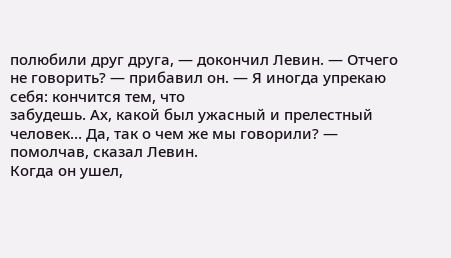полюбили друг друга, — докончил Левин. — Отчего
не говорить? — прибавил он. — Я иногда упрекаю себя: кончится тем, что
забудешь. Ах, какой был ужасный и прелестный
человек… Да, так о чем же мы говорили? — помолчав, сказал Левин.
Когда он ушел,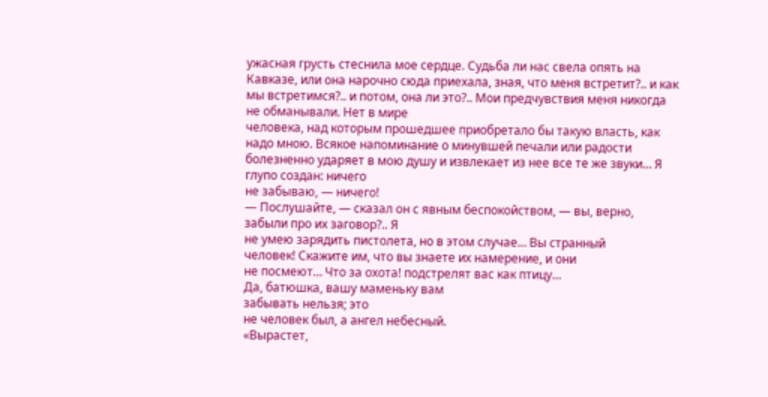ужасная грусть стеснила мое сердце. Судьба ли нас свела опять на Кавказе, или она нарочно сюда приехала, зная, что меня встретит?.. и как мы встретимся?.. и потом, она ли это?.. Мои предчувствия меня никогда
не обманывали. Нет в мире
человека, над которым прошедшее приобретало бы такую власть, как надо мною. Всякое напоминание о минувшей печали или радости болезненно ударяет в мою душу и извлекает из нее все те же звуки… Я глупо создан: ничего
не забываю, — ничего!
— Послушайте, — сказал он с явным беспокойством, — вы, верно,
забыли про их заговор?.. Я
не умею зарядить пистолета, но в этом случае… Вы странный
человек! Скажите им, что вы знаете их намерение, и они
не посмеют… Что за охота! подстрелят вас как птицу…
Да, батюшка, вашу маменьку вам
забывать нельзя; это
не человек был, а ангел небесный.
«Вырастет,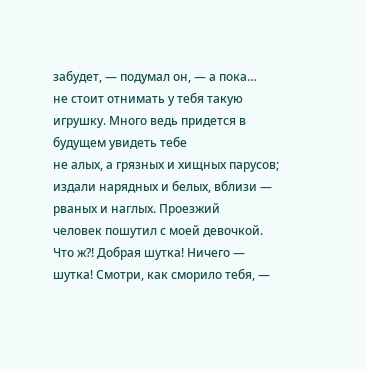забудет, — подумал он, — а пока…
не стоит отнимать у тебя такую игрушку. Много ведь придется в будущем увидеть тебе
не алых, а грязных и хищных парусов; издали нарядных и белых, вблизи — рваных и наглых. Проезжий
человек пошутил с моей девочкой. Что ж?! Добрая шутка! Ничего — шутка! Смотри, как сморило тебя, —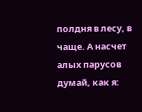полдня в лесу, в чаще. А насчет алых парусов думай, как я: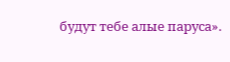будут тебе алые паруса».